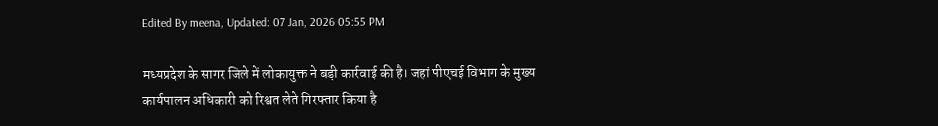Edited By meena, Updated: 07 Jan, 2026 05:55 PM

मध्यप्रदेश के सागर जिले में लोकायुक्त ने बड़ी कार्रवाई की है। जहां पीएचई विभाग के मुख्य कार्यपालन अधिकारी को रिश्वत लेते गिरफ्तार किया है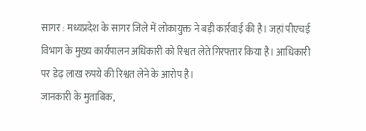सागर : मध्यप्रदेश के सागर जिले में लोकायुक्त ने बड़ी कार्रवाई की है। जहां पीएचई विभाग के मुख्य कार्यपालन अधिकारी को रिश्वत लेते गिरफ्तार किया है। आधिकारी पर डेढ़ लाख रुपये की रिश्वत लेने के आरोप है।
जानकारी के मुताबिक,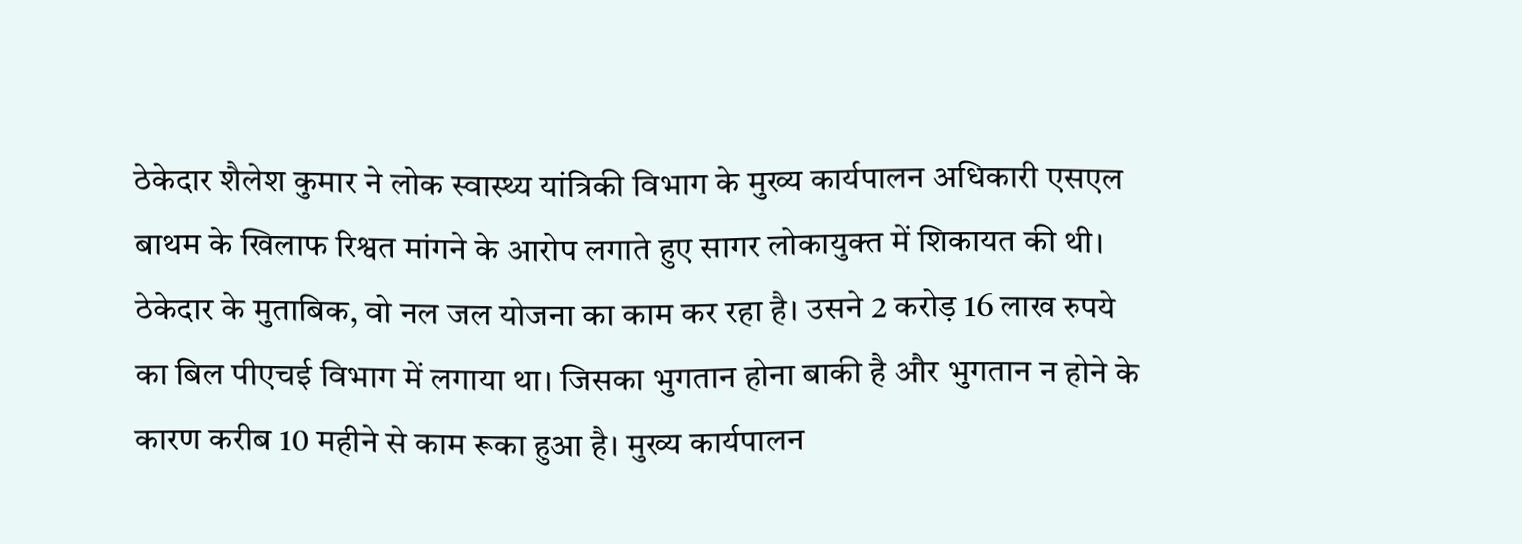ठेकेदार शैलेश कुमार ने लोक स्वास्थ्य यांत्रिकी विभाग के मुख्य कार्यपालन अधिकारी एसएल बाथम के खिलाफ रिश्वत मांगने के आरोप लगाते हुए सागर लोकायुक्त में शिकायत की थी। ठेकेदार के मुताबिक, वो नल जल योजना का काम कर रहा है। उसने 2 करोड़ 16 लाख रुपये का बिल पीएचई विभाग में लगाया था। जिसका भुगतान होना बाकी है और भुगतान न होने के कारण करीब 10 महीने से काम रूका हुआ है। मुख्य कार्यपालन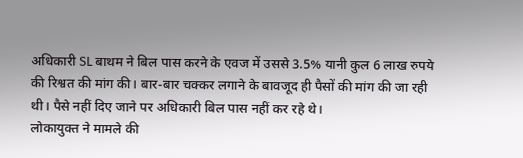अधिकारी SL बाथम ने बिल पास करने के एवज में उससे 3.5% यानी कुल 6 लाख रुपये की रिश्वत की मांग की। बार-बार चक्कर लगाने के बावजूद ही पैसों की मांग की जा रही थी। पैसे नहीं दिए जाने पर अधिकारी बिल पास नहीं कर रहे थे।
लोकायुक्त ने मामले की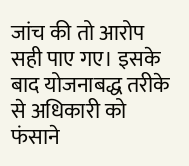जांच की तो आरोप सही पाए गए। इसके बाद योजनाबद्ध तरीके से अधिकारी को फंसाने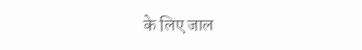के लिए जाल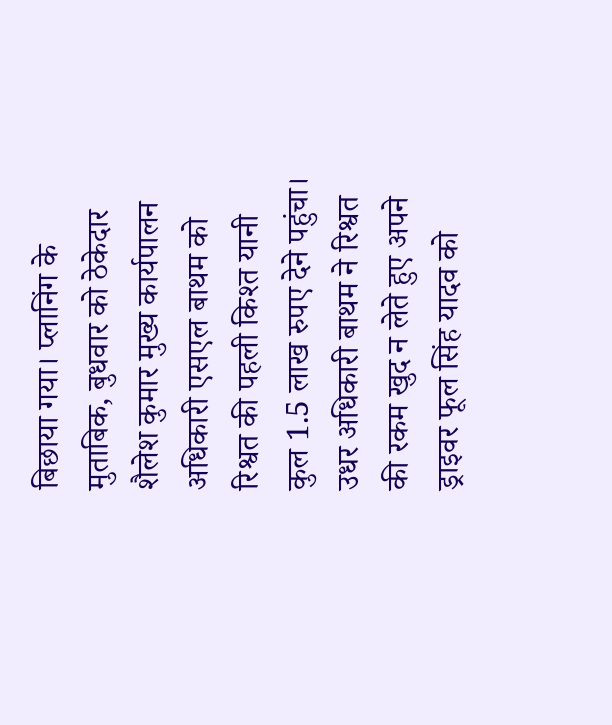बिछाया गया। प्लानिंग के मुताबिक, बुधवार को ठेकेदार शैलेश कुमार मुख्य कार्यपालन अधिकारी एसएल बाथम को रिश्वत की पहली किश्त यानी कुल 1.5 लाख रुपए देने पहुंचा। उधर अधिकारी बाथम ने रिश्वत की रकम खुद न लेते हुए अपने ड्राइवर फूल सिंह यादव को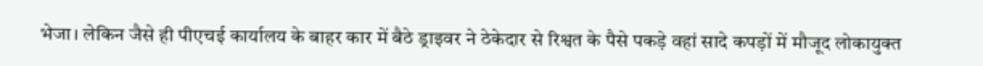भेजा। लेकिन जैसे ही पीएचई कार्यालय के बाहर कार में बैठे ड्राइवर ने ठेकेदार से रिश्वत के पैसे पकड़े वहां सादे कपड़ों में मौजूद लोकायुक्त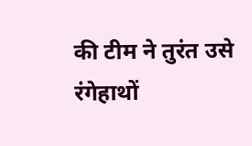की टीम ने तुरंत उसे रंगेहाथों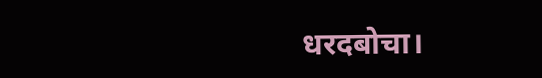धरदबोचा।